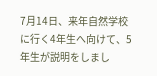7月14日、来年自然学校に行く4年生へ向けて、5年生が説明をしまし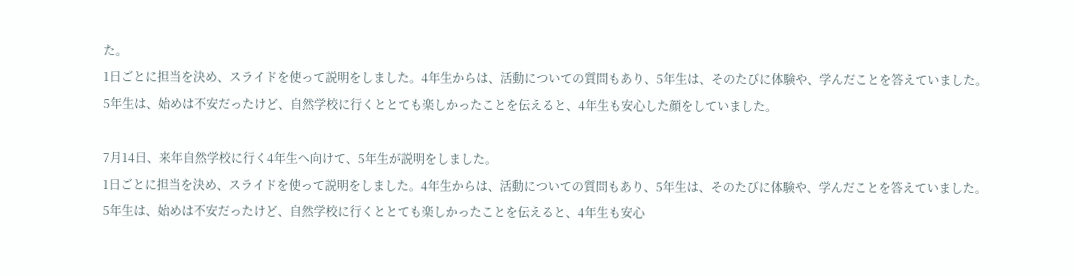た。
1日ごとに担当を決め、スライドを使って説明をしました。4年生からは、活動についての質問もあり、5年生は、そのたびに体験や、学んだことを答えていました。
5年生は、始めは不安だったけど、自然学校に行くととても楽しかったことを伝えると、4年生も安心した顔をしていました。

7月14日、来年自然学校に行く4年生へ向けて、5年生が説明をしました。
1日ごとに担当を決め、スライドを使って説明をしました。4年生からは、活動についての質問もあり、5年生は、そのたびに体験や、学んだことを答えていました。
5年生は、始めは不安だったけど、自然学校に行くととても楽しかったことを伝えると、4年生も安心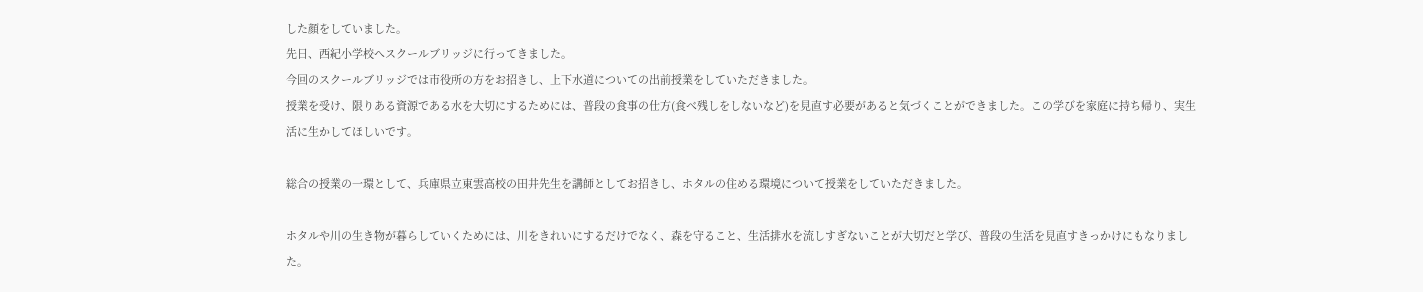した顔をしていました。
先日、西紀小学校へスクールブリッジに行ってきました。
今回のスクールブリッジでは市役所の方をお招きし、上下水道についての出前授業をしていただきました。
授業を受け、限りある資源である水を大切にするためには、普段の食事の仕方(食べ残しをしないなど)を見直す必要があると気づくことができました。この学びを家庭に持ち帰り、実生活に生かしてほしいです。

総合の授業の一環として、兵庫県立東雲高校の田井先生を講師としてお招きし、ホタルの住める環境について授業をしていただきました。

ホタルや川の生き物が暮らしていくためには、川をきれいにするだけでなく、森を守ること、生活排水を流しすぎないことが大切だと学び、普段の生活を見直すきっかけにもなりました。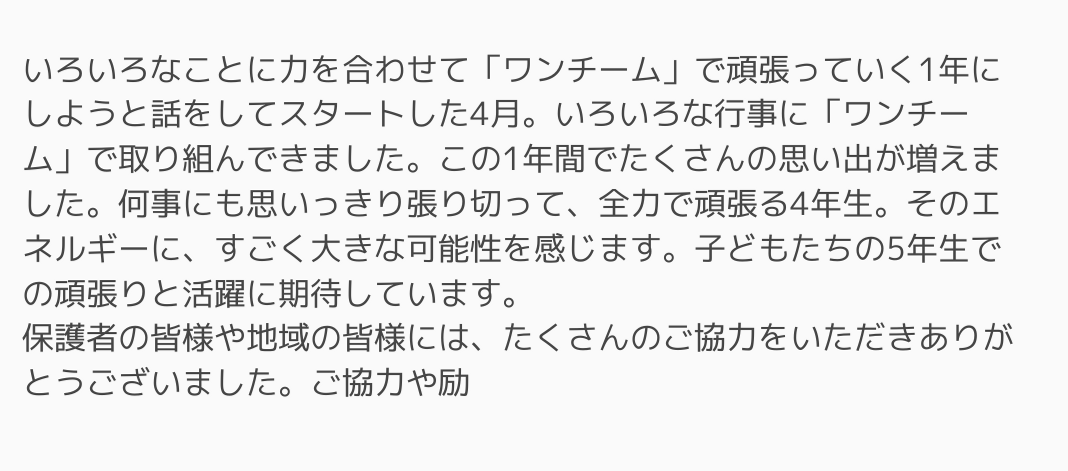いろいろなことに力を合わせて「ワンチーム」で頑張っていく1年にしようと話をしてスタートした4月。いろいろな行事に「ワンチーム」で取り組んできました。この1年間でたくさんの思い出が増えました。何事にも思いっきり張り切って、全力で頑張る4年生。そのエネルギーに、すごく大きな可能性を感じます。子どもたちの5年生での頑張りと活躍に期待しています。
保護者の皆様や地域の皆様には、たくさんのご協力をいただきありがとうございました。ご協力や励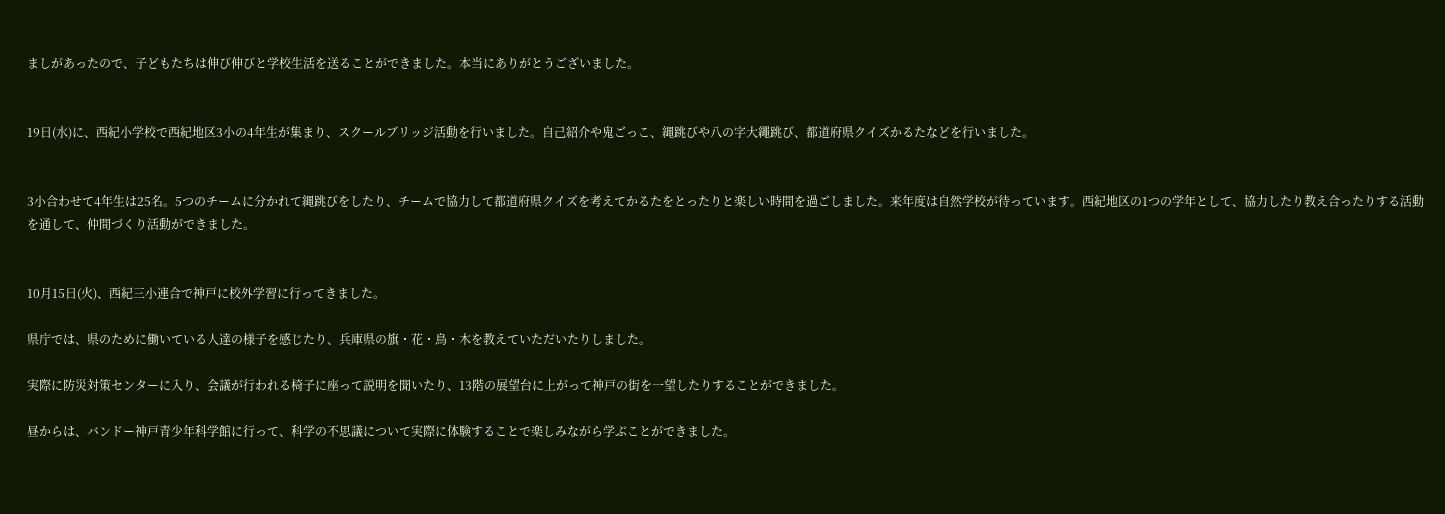ましがあったので、子どもたちは伸び伸びと学校生活を送ることができました。本当にありがとうございました。


19日(水)に、西紀小学校で西紀地区3小の4年生が集まり、スクールブリッジ活動を行いました。自己紹介や鬼ごっこ、縄跳びや八の字大繩跳び、都道府県クイズかるたなどを行いました。


3小合わせて4年生は25名。5つのチームに分かれて縄跳びをしたり、チームで協力して都道府県クイズを考えてかるたをとったりと楽しい時間を過ごしました。来年度は自然学校が待っています。西紀地区の1つの学年として、協力したり教え合ったりする活動を通して、仲間づくり活動ができました。


10月15日(火)、西紀三小連合で神戸に校外学習に行ってきました。

県庁では、県のために働いている人達の様子を感じたり、兵庫県の旗・花・鳥・木を教えていただいたりしました。

実際に防災対策センターに入り、会議が行われる椅子に座って説明を聞いたり、13階の展望台に上がって神戸の街を一望したりすることができました。

昼からは、バンドー神戸青少年科学館に行って、科学の不思議について実際に体験することで楽しみながら学ぶことができました。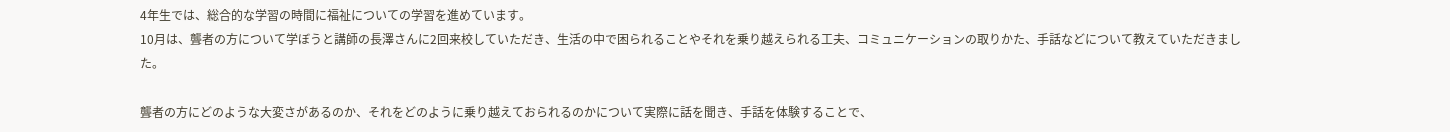4年生では、総合的な学習の時間に福祉についての学習を進めています。
10月は、聾者の方について学ぼうと講師の長澤さんに2回来校していただき、生活の中で困られることやそれを乗り越えられる工夫、コミュニケーションの取りかた、手話などについて教えていただきました。

聾者の方にどのような大変さがあるのか、それをどのように乗り越えておられるのかについて実際に話を聞き、手話を体験することで、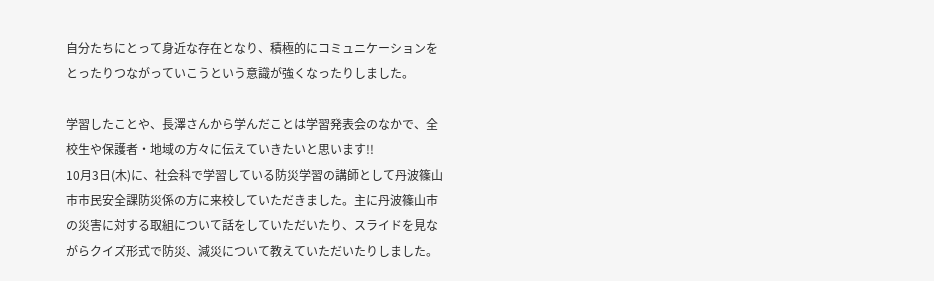自分たちにとって身近な存在となり、積極的にコミュニケーションをとったりつながっていこうという意識が強くなったりしました。

学習したことや、長澤さんから学んだことは学習発表会のなかで、全校生や保護者・地域の方々に伝えていきたいと思います!!
10月3日(木)に、社会科で学習している防災学習の講師として丹波篠山市市民安全課防災係の方に来校していただきました。主に丹波篠山市の災害に対する取組について話をしていただいたり、スライドを見ながらクイズ形式で防災、減災について教えていただいたりしました。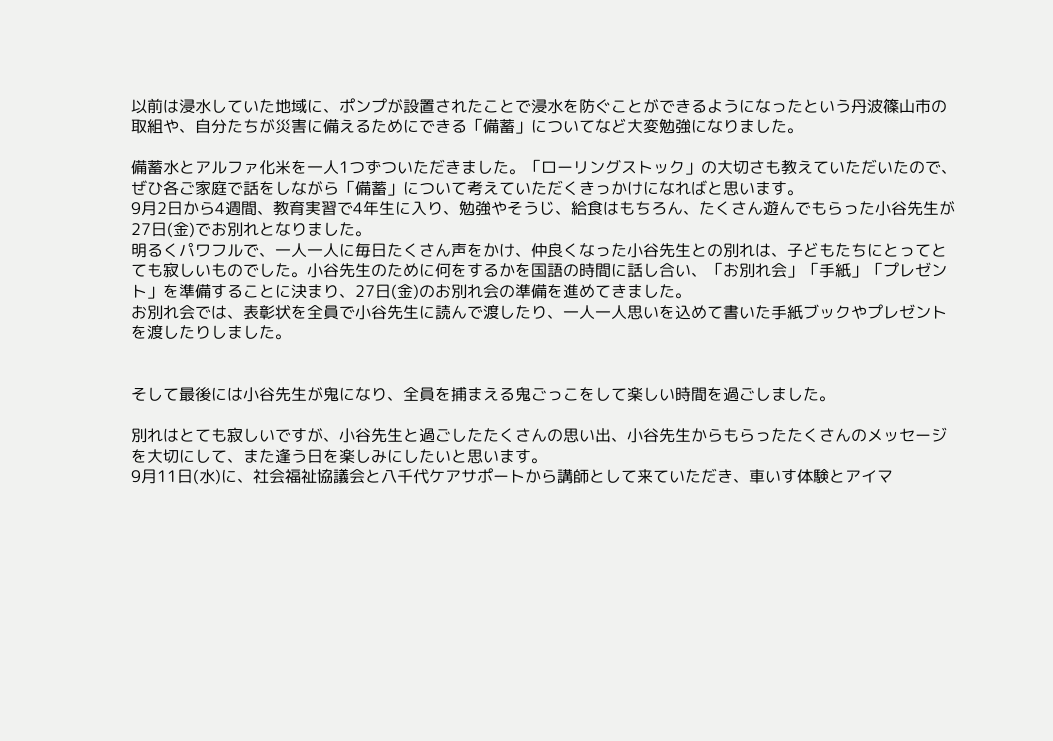以前は浸水していた地域に、ポンプが設置されたことで浸水を防ぐことができるようになったという丹波篠山市の取組や、自分たちが災害に備えるためにできる「備蓄」についてなど大変勉強になりました。

備蓄水とアルファ化米を一人1つずついただきました。「ローリングストック」の大切さも教えていただいたので、ぜひ各ご家庭で話をしながら「備蓄」について考えていただくきっかけになればと思います。
9月2日から4週間、教育実習で4年生に入り、勉強やそうじ、給食はもちろん、たくさん遊んでもらった小谷先生が27日(金)でお別れとなりました。
明るくパワフルで、一人一人に毎日たくさん声をかけ、仲良くなった小谷先生との別れは、子どもたちにとってとても寂しいものでした。小谷先生のために何をするかを国語の時間に話し合い、「お別れ会」「手紙」「プレゼント」を準備することに決まり、27日(金)のお別れ会の準備を進めてきました。
お別れ会では、表彰状を全員で小谷先生に読んで渡したり、一人一人思いを込めて書いた手紙ブックやプレゼントを渡したりしました。


そして最後には小谷先生が鬼になり、全員を捕まえる鬼ごっこをして楽しい時間を過ごしました。

別れはとても寂しいですが、小谷先生と過ごしたたくさんの思い出、小谷先生からもらったたくさんのメッセージを大切にして、また逢う日を楽しみにしたいと思います。
9月11日(水)に、社会福祉協議会と八千代ケアサポートから講師として来ていただき、車いす体験とアイマ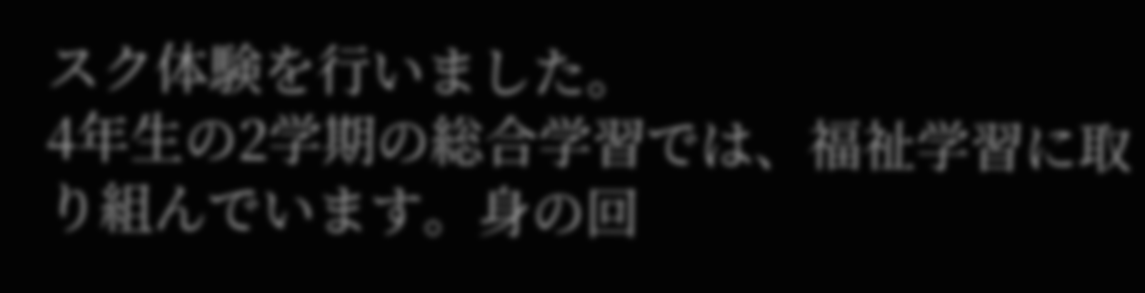スク体験を行いました。
4年生の2学期の総合学習では、福祉学習に取り組んでいます。身の回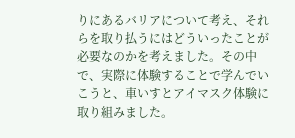りにあるバリアについて考え、それらを取り払うにはどういったことが必要なのかを考えました。その中で、実際に体験することで学んでいこうと、車いすとアイマスク体験に取り組みました。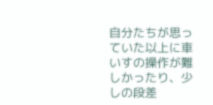自分たちが思っていた以上に車いすの操作が難しかったり、少しの段差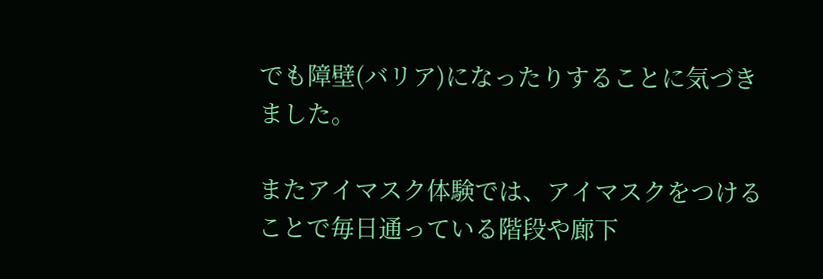でも障壁(バリア)になったりすることに気づきました。

またアイマスク体験では、アイマスクをつけることで毎日通っている階段や廊下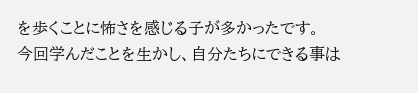を歩くことに怖さを感じる子が多かったです。
今回学んだことを生かし、自分たちにできる事は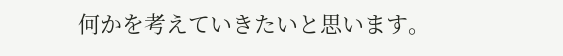何かを考えていきたいと思います。